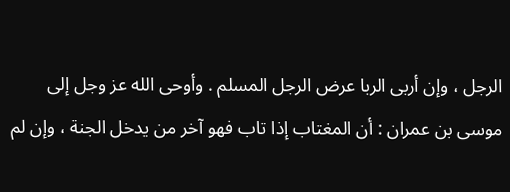الرجل ، وإن أربى الربا عرض الرجل المسلم . وأوحى الله عز وجل إلى موسى بن عمران : أن المغتاب إذا تاب فهو آخر من يدخل الجنة ، وإن لم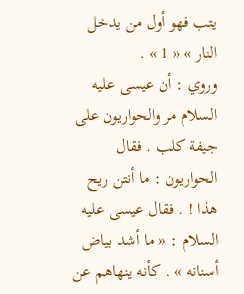يتب فهو أول من يدخل النار » « 1 » .
وروي : أن عيسى عليه السلام مر والحواريون على جيفة كلب . فقال الحواريون : ما أنتن ريح هذا ! . فقال عيسى عليه السلام : « ما أشد بياض أسنانه » . كأنه ينهاهم عن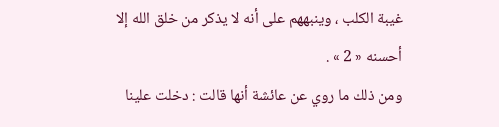غيبة الكلب ، وينبههم على أنه لا يذكر من خلق الله إلا أحسنه « 2 » .
ومن ذلك ما روي عن عائشة أنها قالت : دخلت علينا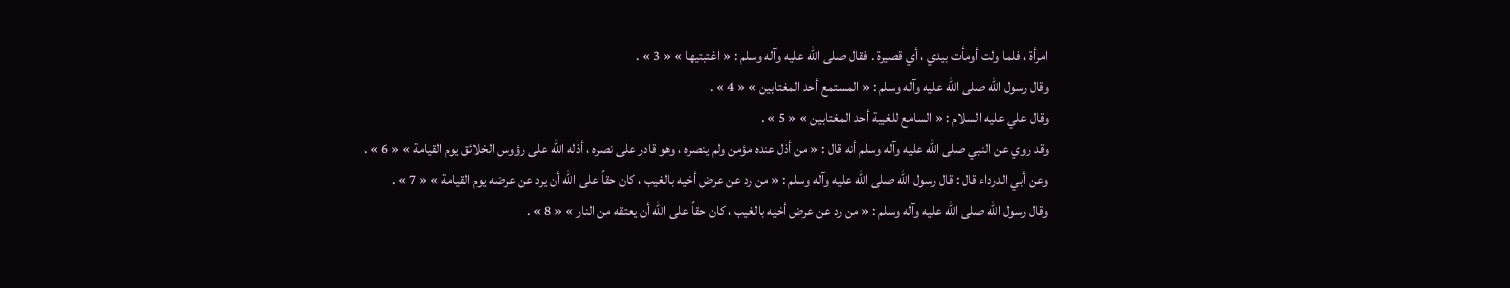امرأة ، فلما ولت أومأت بيدي ، أي قصيرة . فقال صلى الله عليه وآله وسلم : « اغتبتيها » « 3 » .
وقال رسول الله صلى الله عليه وآله وسلم : « المستمع أحد المغتابين » « 4 » .
وقال علي عليه السلام : « السامع للغيبة أحد المغتابين » « 5 » .
وقد روي عن النبي صلى الله عليه وآله وسلم أنه قال : « من أذل عنده مؤمن ولم ينصره ، وهو قادر على نصره ، أذله الله على رؤوس الخلائق يوم القيامة » « 6 » .
وعن أبي الدرداء قال : قال رسول الله صلى الله عليه وآله وسلم : « من رد عن عرض أخيه بالغيب ، كان حقاً على الله أن يرد عن عرضه يوم القيامة » « 7 » .
وقال رسول الله صلى الله عليه وآله وسلم : « من رد عن عرض أخيه بالغيب ، كان حقاً على الله أن يعتقه من النار » « 8 » .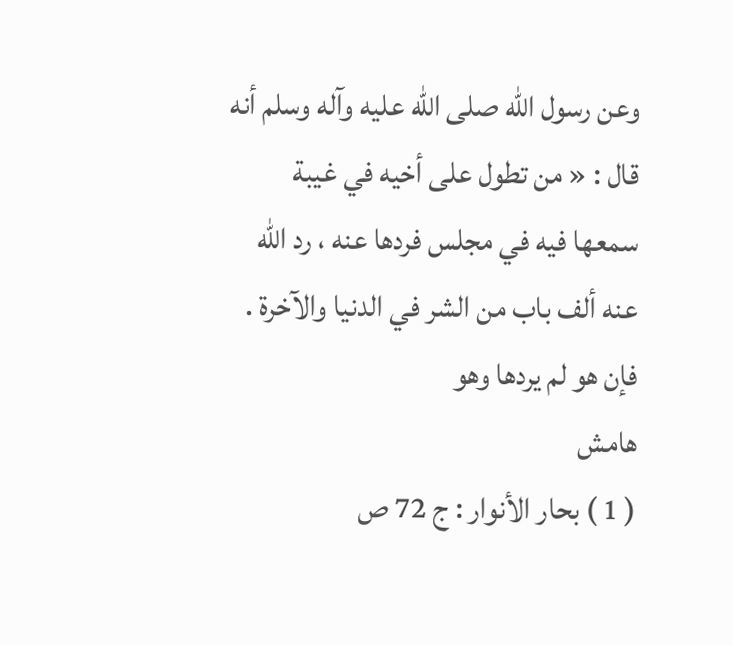وعن رسول الله صلى الله عليه وآله وسلم أنه قال : « من تطول على أخيه في غيبة سمعها فيه في مجلس فردها عنه ، رد الله عنه ألف باب من الشر في الدنيا والآخرة . فإن هو لم يردها وهو
هامش
( 1 ) بحار الأنوار : ج 72 ص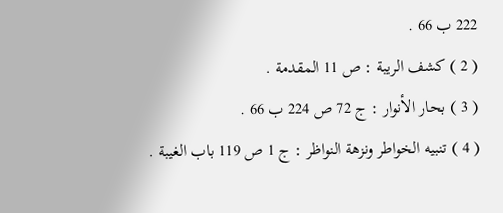222 ب 66 .
( 2 ) كشف الريبة : ص 11 المقدمة .
( 3 ) بحار الأنوار : ج 72 ص 224 ب 66 .
( 4 ) تنبيه الخواطر ونزهة النواظر : ج 1 ص 119 باب الغيبة .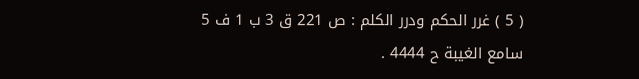( 5 ) غرر الحكم ودرر الكلم : ص 221 ق 3 ب 1 ف 5 سامع الغيبة ح 4444 .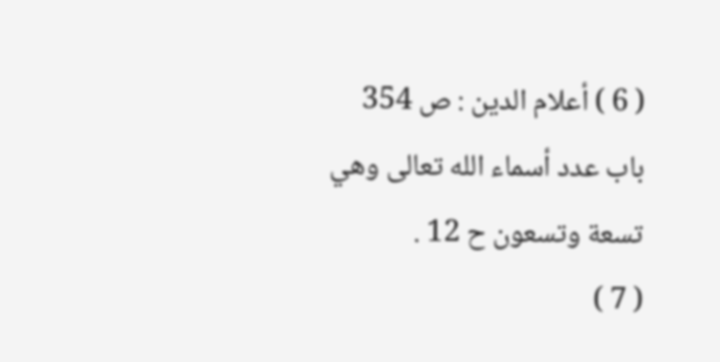( 6 ) أعلام الدين : ص 354 باب عدد أسماء الله تعالى وهي تسعة وتسعون ح 12 .
( 7 )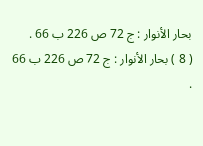بحار الأنوار : ج 72 ص 226 ب 66 .
( 8 ) بحار الأنوار : ج 72 ص 226 ب 66 .